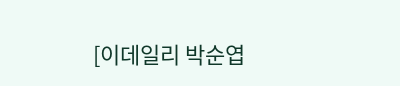[이데일리 박순엽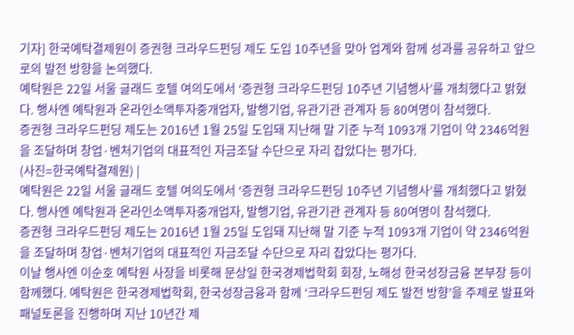기자] 한국예탁결제원이 증권형 크라우드펀딩 제도 도입 10주년을 맞아 업계와 함께 성과를 공유하고 앞으로의 발전 방향을 논의했다.
예탁원은 22일 서울 글래드 호텔 여의도에서 ‘증권형 크라우드펀딩 10주년 기념행사’를 개최했다고 밝혔다. 행사엔 예탁원과 온라인소액투자중개업자, 발행기업, 유관기관 관계자 등 80여명이 참석했다.
증권형 크라우드펀딩 제도는 2016년 1월 25일 도입돼 지난해 말 기준 누적 1093개 기업이 약 2346억원을 조달하며 창업·벤처기업의 대표적인 자금조달 수단으로 자리 잡았다는 평가다.
(사진=한국예탁결제원) |
예탁원은 22일 서울 글래드 호텔 여의도에서 ‘증권형 크라우드펀딩 10주년 기념행사’를 개최했다고 밝혔다. 행사엔 예탁원과 온라인소액투자중개업자, 발행기업, 유관기관 관계자 등 80여명이 참석했다.
증권형 크라우드펀딩 제도는 2016년 1월 25일 도입돼 지난해 말 기준 누적 1093개 기업이 약 2346억원을 조달하며 창업·벤처기업의 대표적인 자금조달 수단으로 자리 잡았다는 평가다.
이날 행사엔 이순호 예탁원 사장을 비롯해 문상일 한국경제법학회 회장, 노해성 한국성장금융 본부장 등이 함께했다. 예탁원은 한국경제법학회, 한국성장금융과 함께 ‘크라우드펀딩 제도 발전 방향’을 주제로 발표와 패널토론을 진행하며 지난 10년간 제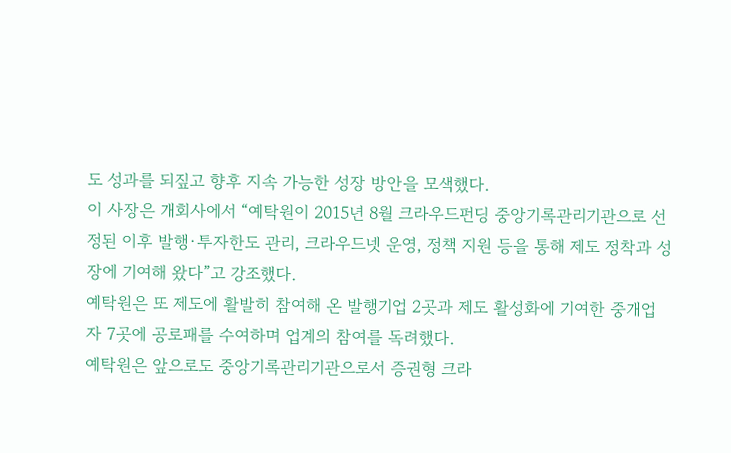도 성과를 되짚고 향후 지속 가능한 성장 방안을 모색했다.
이 사장은 개회사에서 “예탁원이 2015년 8월 크라우드펀딩 중앙기록관리기관으로 선정된 이후 발행·투자한도 관리, 크라우드넷 운영, 정책 지원 등을 통해 제도 정착과 성장에 기여해 왔다”고 강조했다.
예탁원은 또 제도에 활발히 참여해 온 발행기업 2곳과 제도 활성화에 기여한 중개업자 7곳에 공로패를 수여하며 업계의 참여를 독려했다.
예탁원은 앞으로도 중앙기록관리기관으로서 증권형 크라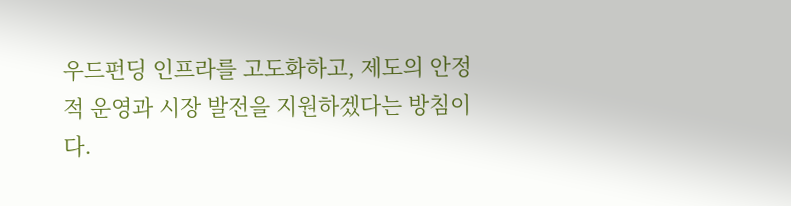우드펀딩 인프라를 고도화하고, 제도의 안정적 운영과 시장 발전을 지원하겠다는 방침이다.